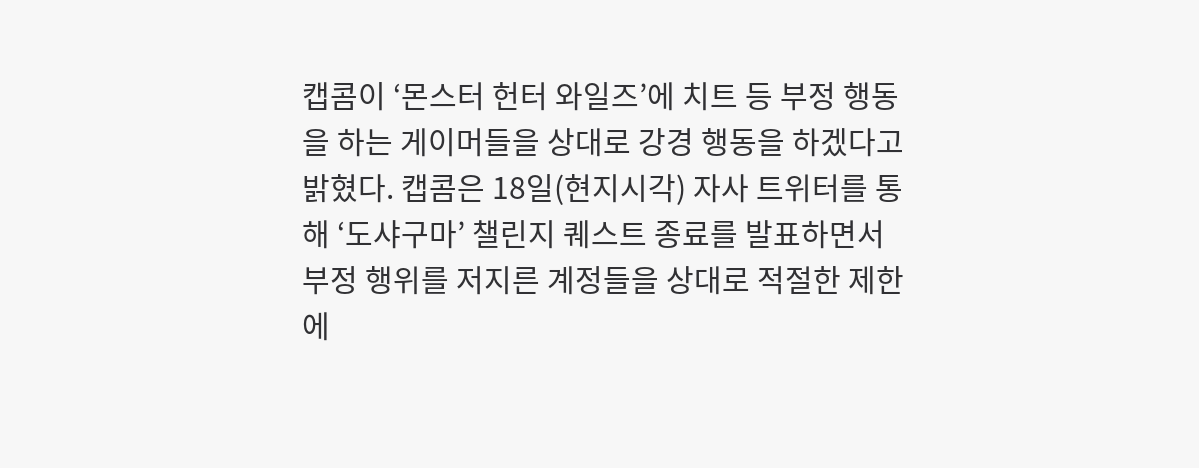캡콤이 ‘몬스터 헌터 와일즈’에 치트 등 부정 행동을 하는 게이머들을 상대로 강경 행동을 하겠다고 밝혔다. 캡콤은 18일(현지시각) 자사 트위터를 통해 ‘도샤구마’ 챌린지 퀘스트 종료를 발표하면서 부정 행위를 저지른 계정들을 상대로 적절한 제한에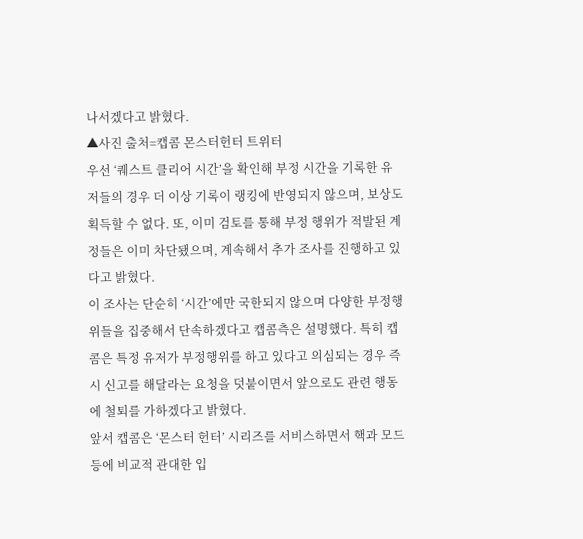나서겠다고 밝혔다.
▲사진 출처=캡콤 몬스터헌터 트위터
우선 ‘퀘스트 클리어 시간’을 확인해 부정 시간을 기록한 유저들의 경우 더 이상 기록이 랭킹에 반영되지 않으며, 보상도 획득할 수 없다. 또, 이미 검토를 통해 부정 행위가 적발된 계정들은 이미 차단됐으며, 계속해서 추가 조사를 진행하고 있다고 밝혔다.
이 조사는 단순히 ‘시간’에만 국한되지 않으며 다양한 부정행위들을 집중해서 단속하겠다고 캡콤측은 설명했다. 특히 캡콤은 특정 유저가 부정행위를 하고 있다고 의심되는 경우 즉시 신고를 해달라는 요청을 덧붙이면서 앞으로도 관련 행동에 철퇴를 가하겠다고 밝혔다.
앞서 캡콤은 ‘몬스터 헌터’ 시리즈를 서비스하면서 핵과 모드 등에 비교적 관대한 입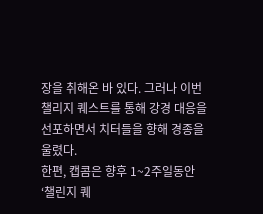장을 취해온 바 있다. 그러나 이번 챌리지 퀘스트를 통해 강경 대응을 선포하면서 치터들을 향해 경종을 울렸다.
한편, 캡콤은 향후 1~2주일동안 ‘챌린지 퀘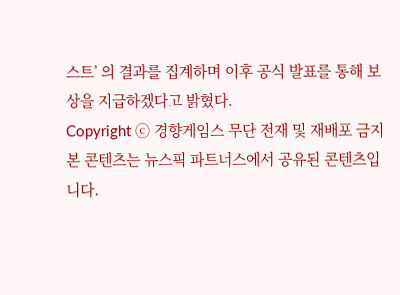스트’ 의 결과를 집계하며 이후 공식 발표를 통해 보상을 지급하겠다고 밝혔다.
Copyright ⓒ 경향게임스 무단 전재 및 재배포 금지
본 콘텐츠는 뉴스픽 파트너스에서 공유된 콘텐츠입니다.